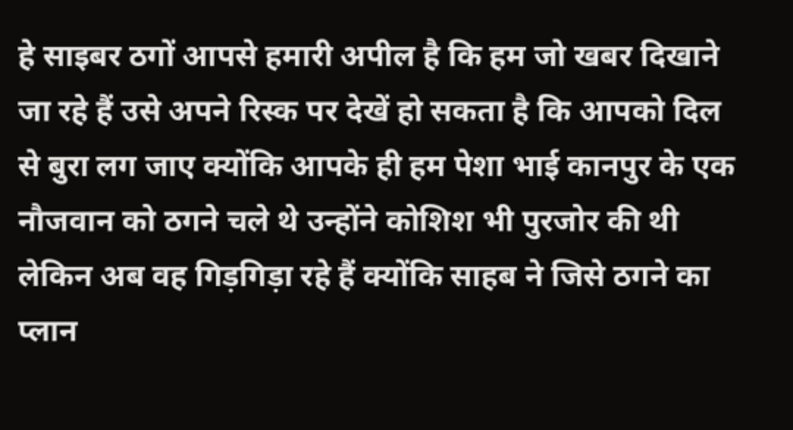हे साइबर ठगों आपसे हमारी अपील है कि हम जो खबर दिखाने जा रहे हैं उसे अपने रिस्क पर देखें हो सकता है कि आपको दिल से बुरा लग जाए क्योंकि आपके ही हम पेशा भाई कानपुर के एक नौजवान को ठगने चले थे उन्होंने कोशिश भी पुरजोर की थी लेकिन अब वह गिड़गिड़ा रहे हैं क्योंकि साहब ने जिसे ठगने का प्लान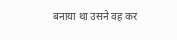बनाया था उसने वह कर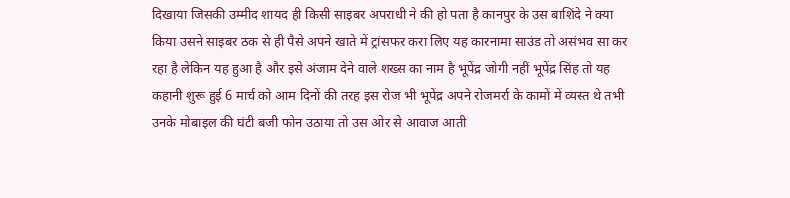दिखाया जिसकी उम्मीद शायद ही किसी साइबर अपराधी ने की हो पता है कानपुर के उस बाशिंदे ने क्या किया उसने साइबर ठक से ही पैसे अपने खाते में ट्रांसफर करा लिए यह कारनामा साउंड तो असंभव सा कर रहा है लेकिन यह हुआ है और इसे अंजाम देने वाले शख्स का नाम है भूपेंद्र जोगी नहीं भूपेंद्र सिंह तो यह कहानी शुरू हुई 6 मार्च को आम दिनों की तरह इस रोज भी भूपेंद्र अपने रोजमर्रा के कामों में व्यस्त थे तभी उनके मोबाइल की घंटी बजी फोन उठाया तो उस ओर से आवाज आती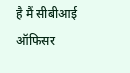है मैं सीबीआई ऑफिसर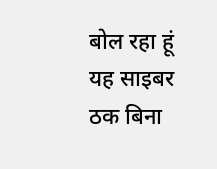बोल रहा हूं यह साइबर ठक बिना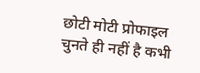छोटी मोटी प्रोफाइल चुनते ही नहीं है कभी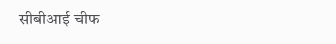सीबीआई चीफ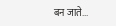बन जाते...